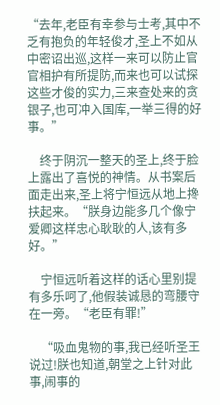“去年,老臣有幸参与士考,其中不乏有抱负的年轻俊才,圣上不如从中密诏出巡,这样一来可以防止官官相护有所提防,而来也可以试探这些才俊的实力,三来查处来的贪银子,也可冲入国库,一举三得的好事。”

    终于阴沉一整天的圣上,终于脸上露出了喜悦的神情。从书案后面走出来,圣上将宁恒远从地上搀扶起来。“朕身边能多几个像宁爱卿这样忠心耿耿的人,该有多好。”

    宁恒远听着这样的话心里别提有多乐呵了,他假装诚恳的弯腰守在一旁。“老臣有罪!”

    “吸血鬼物的事,我已经听圣王说过!朕也知道,朝堂之上针对此事,闹事的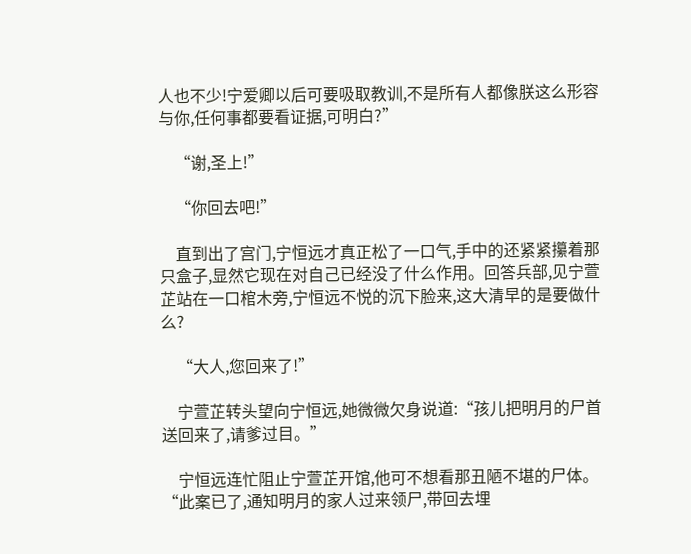人也不少!宁爱卿以后可要吸取教训,不是所有人都像朕这么形容与你,任何事都要看证据,可明白?”

    “谢,圣上!”

    “你回去吧!”

    直到出了宫门,宁恒远才真正松了一口气,手中的还紧紧攥着那只盒子,显然它现在对自己已经没了什么作用。回答兵部,见宁萱芷站在一口棺木旁,宁恒远不悦的沉下脸来,这大清早的是要做什么?

    “大人,您回来了!”

    宁萱芷转头望向宁恒远,她微微欠身说道:“孩儿把明月的尸首送回来了,请爹过目。”

    宁恒远连忙阻止宁萱芷开馆,他可不想看那丑陋不堪的尸体。“此案已了,通知明月的家人过来领尸,带回去埋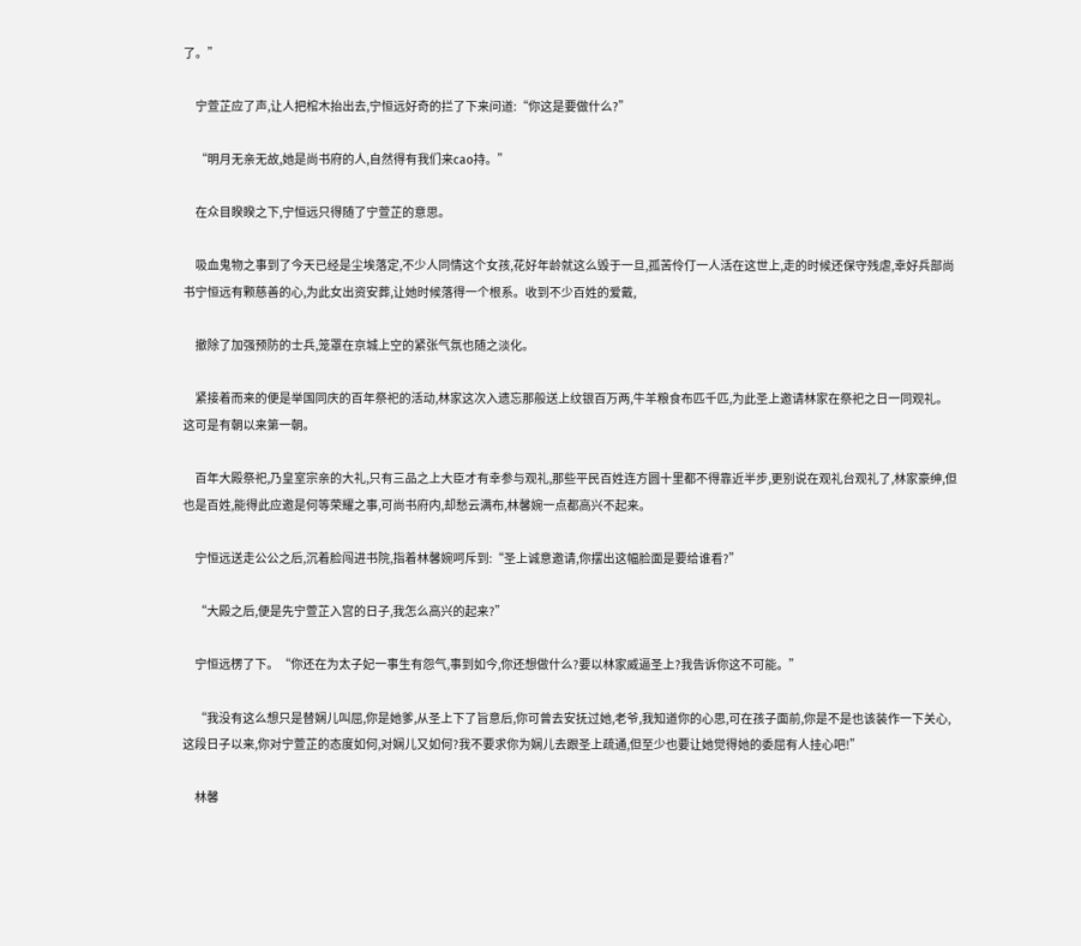了。”

    宁萱芷应了声,让人把棺木抬出去,宁恒远好奇的拦了下来问道:“你这是要做什么?”

    “明月无亲无故,她是尚书府的人,自然得有我们来cao持。”

    在众目睽睽之下,宁恒远只得随了宁萱芷的意思。

    吸血鬼物之事到了今天已经是尘埃落定,不少人同情这个女孩,花好年龄就这么毁于一旦,孤苦伶仃一人活在这世上,走的时候还保守残虐,幸好兵部尚书宁恒远有颗慈善的心,为此女出资安葬,让她时候落得一个根系。收到不少百姓的爱戴,

    撤除了加强预防的士兵,笼罩在京城上空的紧张气氛也随之淡化。

    紧接着而来的便是举国同庆的百年祭祀的活动,林家这次入遗忘那般送上纹银百万两,牛羊粮食布匹千匹,为此圣上邀请林家在祭祀之日一同观礼。这可是有朝以来第一朝。

    百年大殿祭祀,乃皇室宗亲的大礼,只有三品之上大臣才有幸参与观礼,那些平民百姓连方圆十里都不得靠近半步,更别说在观礼台观礼了,林家豪绅,但也是百姓,能得此应邀是何等荣耀之事,可尚书府内,却愁云满布,林馨婉一点都高兴不起来。

    宁恒远送走公公之后,沉着脸闯进书院,指着林馨婉呵斥到:“圣上诚意邀请,你摆出这幅脸面是要给谁看?”

    “大殿之后,便是先宁萱芷入宫的日子,我怎么高兴的起来?”

    宁恒远楞了下。“你还在为太子妃一事生有怨气,事到如今,你还想做什么?要以林家威逼圣上?我告诉你这不可能。”

    “我没有这么想只是替娴儿叫屈,你是她爹,从圣上下了旨意后,你可曾去安抚过她,老爷,我知道你的心思,可在孩子面前,你是不是也该装作一下关心,这段日子以来,你对宁萱芷的态度如何,对娴儿又如何?我不要求你为娴儿去跟圣上疏通,但至少也要让她觉得她的委屈有人挂心吧!”

    林馨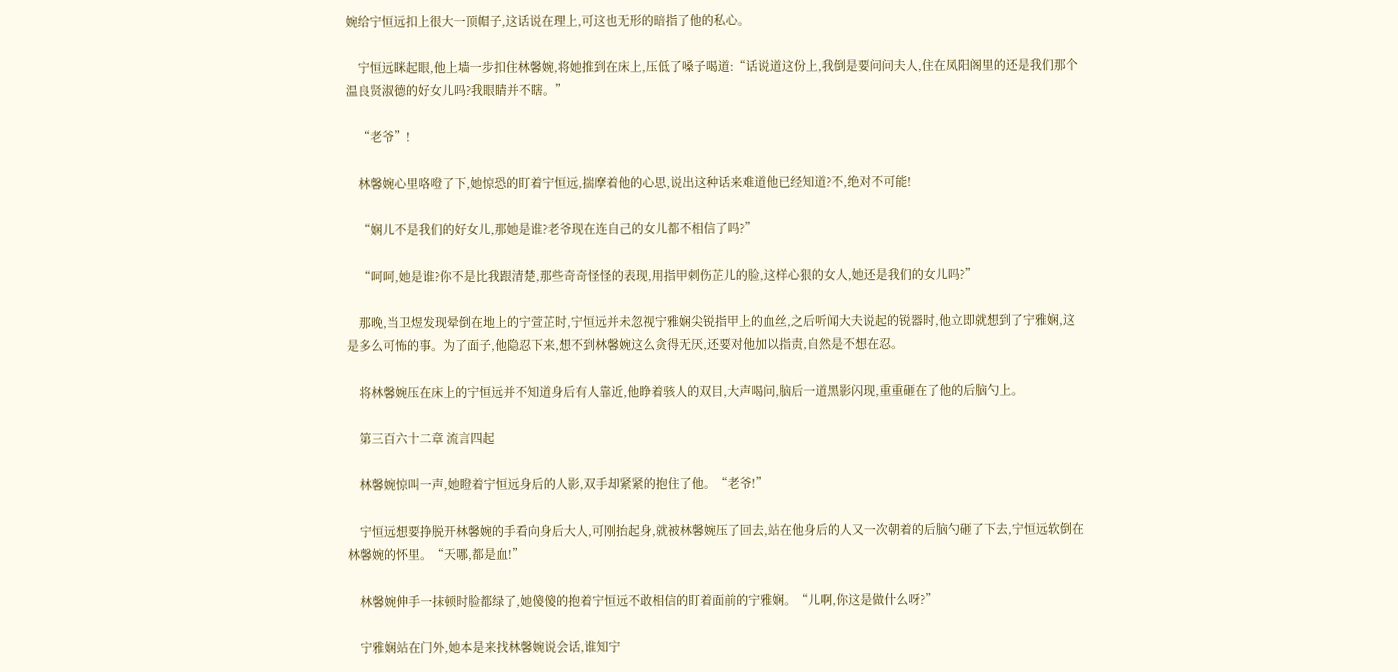婉给宁恒远扣上很大一顶帽子,这话说在理上,可这也无形的暗指了他的私心。

    宁恒远眯起眼,他上墙一步扣住林馨婉,将她推到在床上,压低了嗓子喝道:“话说道这份上,我倒是要问问夫人,住在凤阳阁里的还是我们那个温良贤淑德的好女儿吗?我眼睛并不瞎。”

    “老爷”!

    林馨婉心里咯噔了下,她惊恐的盯着宁恒远,揣摩着他的心思,说出这种话来难道他已经知道?不,绝对不可能!

    “娴儿不是我们的好女儿,那她是谁?老爷现在连自己的女儿都不相信了吗?”

    “呵呵,她是谁?你不是比我跟清楚,那些奇奇怪怪的表现,用指甲刺伤芷儿的脸,这样心狠的女人,她还是我们的女儿吗?”

    那晚,当卫煜发现晕倒在地上的宁萱芷时,宁恒远并未忽视宁雅娴尖锐指甲上的血丝,之后听闻大夫说起的锐器时,他立即就想到了宁雅娴,这是多么可怖的事。为了面子,他隐忍下来,想不到林馨婉这么贪得无厌,还要对他加以指责,自然是不想在忍。

    将林馨婉压在床上的宁恒远并不知道身后有人靠近,他睁着骇人的双目,大声喝问,脑后一道黑影闪现,重重砸在了他的后脑勺上。

    第三百六十二章 流言四起

    林馨婉惊叫一声,她瞪着宁恒远身后的人影,双手却紧紧的抱住了他。“老爷!”

    宁恒远想要挣脱开林馨婉的手看向身后大人,可刚抬起身,就被林馨婉压了回去,站在他身后的人又一次朝着的后脑勺砸了下去,宁恒远软倒在林馨婉的怀里。“天哪,都是血!”

    林馨婉伸手一抹顿时脸都绿了,她傻傻的抱着宁恒远不敢相信的盯着面前的宁雅娴。“儿啊,你这是做什么呀?”

    宁雅娴站在门外,她本是来找林馨婉说会话,谁知宁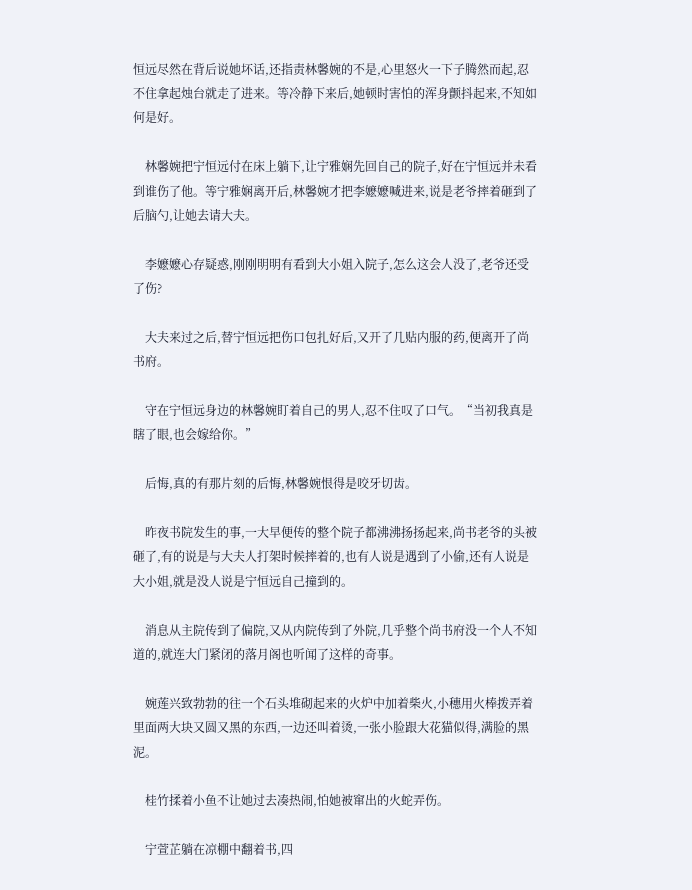恒远尽然在背后说她坏话,还指责林馨婉的不是,心里怒火一下子腾然而起,忍不住拿起烛台就走了进来。等冷静下来后,她顿时害怕的浑身颤抖起来,不知如何是好。

    林馨婉把宁恒远付在床上躺下,让宁雅娴先回自己的院子,好在宁恒远并未看到谁伤了他。等宁雅娴离开后,林馨婉才把李嬷嬷喊进来,说是老爷摔着砸到了后脑勺,让她去请大夫。

    李嬷嬷心存疑惑,刚刚明明有看到大小姐入院子,怎么这会人没了,老爷还受了伤?

    大夫来过之后,替宁恒远把伤口包扎好后,又开了几贴内服的药,便离开了尚书府。

    守在宁恒远身边的林馨婉盯着自己的男人,忍不住叹了口气。“当初我真是瞎了眼,也会嫁给你。”

    后悔,真的有那片刻的后悔,林馨婉恨得是咬牙切齿。

    昨夜书院发生的事,一大早便传的整个院子都沸沸扬扬起来,尚书老爷的头被砸了,有的说是与大夫人打架时候摔着的,也有人说是遇到了小偷,还有人说是大小姐,就是没人说是宁恒远自己撞到的。

    消息从主院传到了偏院,又从内院传到了外院,几乎整个尚书府没一个人不知道的,就连大门紧闭的落月阁也听闻了这样的奇事。

    婉莲兴致勃勃的往一个石头堆砌起来的火炉中加着柴火,小穗用火棒拨弄着里面两大块又圆又黑的东西,一边还叫着烫,一张小脸跟大花猫似得,满脸的黑泥。

    桂竹揉着小鱼不让她过去凑热闹,怕她被窜出的火蛇弄伤。

    宁萱芷躺在凉棚中翻着书,四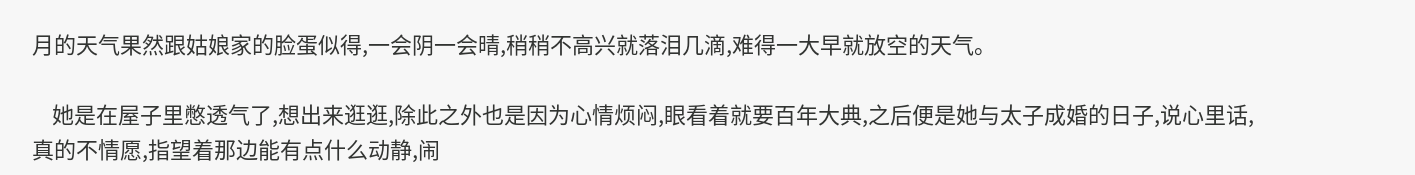月的天气果然跟姑娘家的脸蛋似得,一会阴一会晴,稍稍不高兴就落泪几滴,难得一大早就放空的天气。

    她是在屋子里憋透气了,想出来逛逛,除此之外也是因为心情烦闷,眼看着就要百年大典,之后便是她与太子成婚的日子,说心里话,真的不情愿,指望着那边能有点什么动静,闹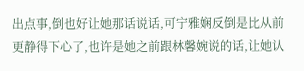出点事,倒也好让她那话说话,可宁雅娴反倒是比从前更静得下心了,也许是她之前跟林馨婉说的话,让她认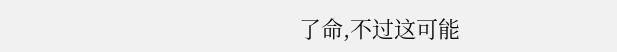了命,不过这可能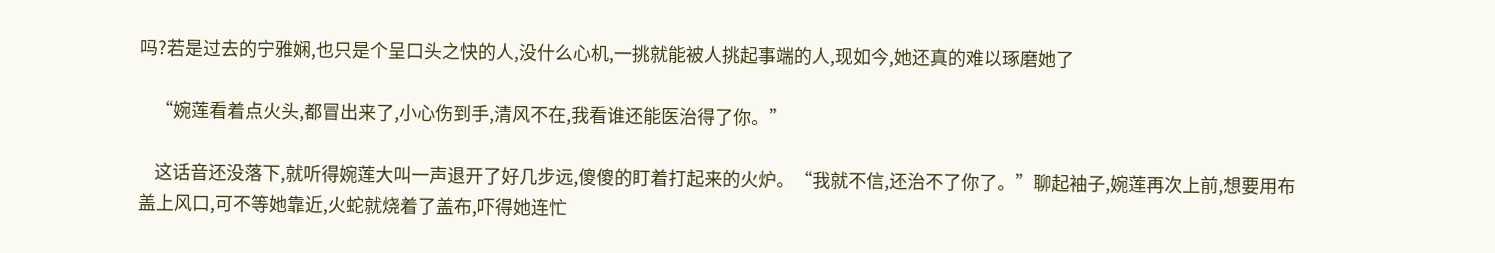吗?若是过去的宁雅娴,也只是个呈口头之快的人,没什么心机,一挑就能被人挑起事端的人,现如今,她还真的难以琢磨她了

    “婉莲看着点火头,都冒出来了,小心伤到手,清风不在,我看谁还能医治得了你。”

    这话音还没落下,就听得婉莲大叫一声退开了好几步远,傻傻的盯着打起来的火炉。“我就不信,还治不了你了。”聊起袖子,婉莲再次上前,想要用布盖上风口,可不等她靠近,火蛇就烧着了盖布,吓得她连忙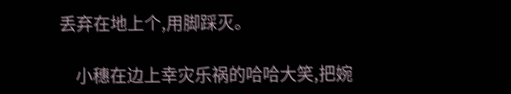丢弃在地上个,用脚踩灭。

    小穗在边上幸灾乐祸的哈哈大笑,把婉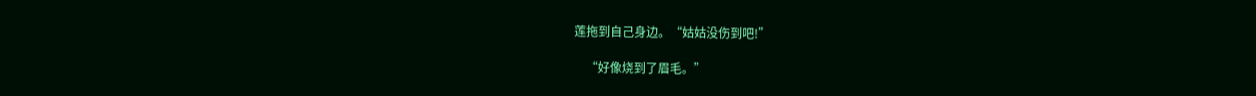莲拖到自己身边。“姑姑没伤到吧!”

    “好像烧到了眉毛。”